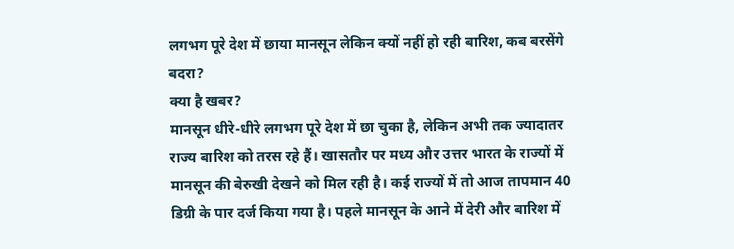लगभग पूरे देश में छाया मानसून लेकिन क्यों नहीं हो रही बारिश, कब बरसेंगे बदरा?
क्या है खबर?
मानसून धीरे-धीरे लगभग पूरे देश में छा चुका है, लेकिन अभी तक ज्यादातर राज्य बारिश को तरस रहे हैं। खासतौर पर मध्य और उत्तर भारत के राज्यों में मानसून की बेरुखी देखने को मिल रही है। कई राज्यों में तो आज तापमान 40 डिग्री के पार दर्ज किया गया है। पहले मानसून के आने में देरी और बारिश में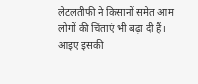लेटलतीफी ने किसानों समेत आम लोगों की चिंताएं भी बढ़ा दी हैं। आइए इसकी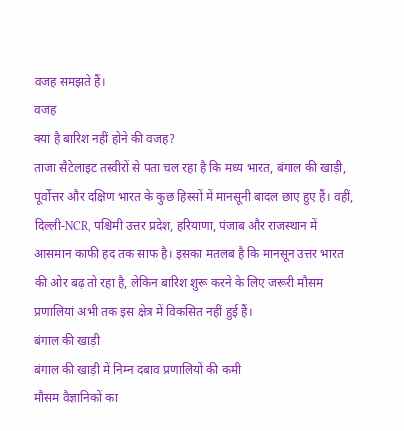वजह समझते हैं।
वजह
क्या है बारिश नहीं होने की वजह?
ताजा सैटेलाइट तस्वीरों से पता चल रहा है कि मध्य भारत, बंगाल की खाड़ी, पूर्वोत्तर और दक्षिण भारत के कुछ हिस्सों में मानसूनी बादल छाए हुए हैं। वहीं, दिल्ली-NCR, पश्चिमी उत्तर प्रदेश, हरियाणा, पंजाब और राजस्थान में आसमान काफी हद तक साफ है। इसका मतलब है कि मानसून उत्तर भारत की ओर बढ़ तो रहा है, लेकिन बारिश शुरू करने के लिए जरूरी मौसम प्रणालियां अभी तक इस क्षेत्र में विकसित नहीं हुई हैं।
बंगाल की खाड़ी
बंगाल की खाड़ी में निम्न दबाव प्रणालियों की कमी
मौसम वैज्ञानिकों का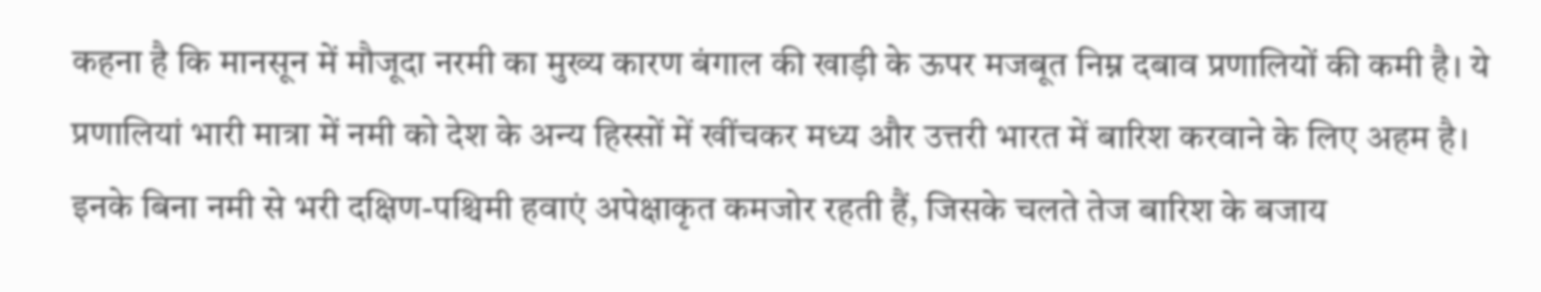कहना है कि मानसून में मौजूदा नरमी का मुख्य कारण बंगाल की खाड़ी के ऊपर मजबूत निम्न दबाव प्रणालियों की कमी है। ये प्रणालियां भारी मात्रा में नमी को देश के अन्य हिस्सों में खींचकर मध्य और उत्तरी भारत में बारिश करवाने के लिए अहम है। इनके बिना नमी से भरी दक्षिण-पश्चिमी हवाएं अपेक्षाकृत कमजोर रहती हैं, जिसके चलते तेज बारिश के बजाय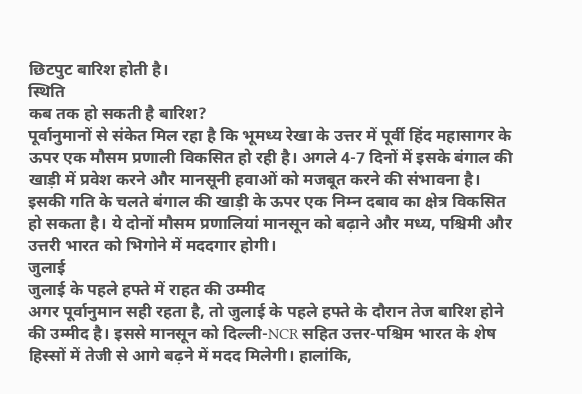छिटपुट बारिश होती है।
स्थिति
कब तक हो सकती है बारिश?
पूर्वानुमानों से संकेत मिल रहा है कि भूमध्य रेखा के उत्तर में पूर्वी हिंद महासागर के ऊपर एक मौसम प्रणाली विकसित हो रही है। अगले 4-7 दिनों में इसके बंगाल की खाड़ी में प्रवेश करने और मानसूनी हवाओं को मजबूत करने की संभावना है। इसकी गति के चलते बंगाल की खाड़ी के ऊपर एक निम्न दबाव का क्षेत्र विकसित हो सकता है। ये दोनों मौसम प्रणालियां मानसून को बढ़ाने और मध्य, पश्चिमी और उत्तरी भारत को भिगोने में मददगार होगी।
जुलाई
जुलाई के पहले हफ्ते में राहत की उम्मीद
अगर पूर्वानुमान सही रहता है, तो जुलाई के पहले हफ्ते के दौरान तेज बारिश होने की उम्मीद है। इससे मानसून को दिल्ली-NCR सहित उत्तर-पश्चिम भारत के शेष हिस्सों में तेजी से आगे बढ़ने में मदद मिलेगी। हालांकि,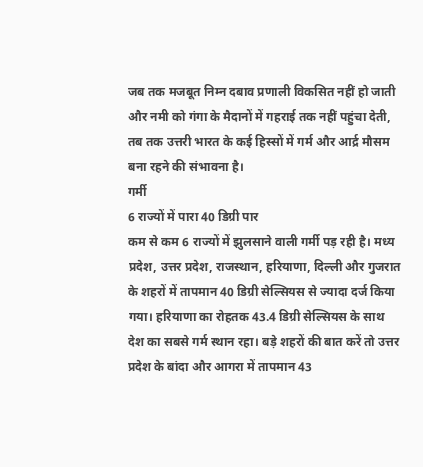जब तक मजबूत निम्न दबाव प्रणाली विकसित नहीं हो जाती और नमी को गंगा के मैदानों में गहराई तक नहीं पहुंचा देती, तब तक उत्तरी भारत के कई हिस्सों में गर्म और आर्द्र मौसम बना रहने की संभावना है।
गर्मी
6 राज्यों में पारा 40 डिग्री पार
कम से कम 6 राज्यों में झुलसाने वाली गर्मी पड़ रही है। मध्य प्रदेश, उत्तर प्रदेश, राजस्थान, हरियाणा, दिल्ली और गुजरात के शहरों में तापमान 40 डिग्री सेल्सियस से ज्यादा दर्ज किया गया। हरियाणा का रोहतक 43.4 डिग्री सेल्सियस के साथ देश का सबसे गर्म स्थान रहा। बड़े शहरों की बात करें तो उत्तर प्रदेश के बांदा और आगरा में तापमान 43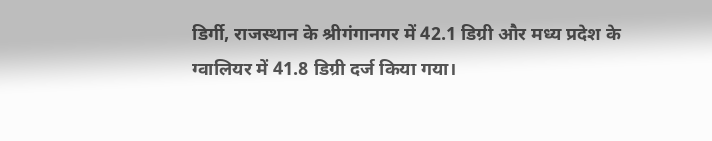डिर्गी, राजस्थान के श्रीगंगानगर में 42.1 डिग्री और मध्य प्रदेश के ग्वालियर में 41.8 डिग्री दर्ज किया गया।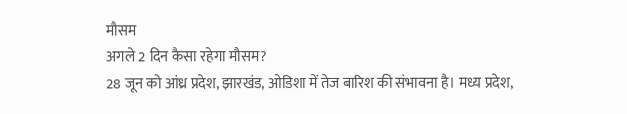मौसम
अगले 2 दिन कैसा रहेगा मौसम?
28 जून को आंध्र प्रदेश, झारखंड, ओडिशा में तेज बारिश की संभावना है। मध्य प्रदेश,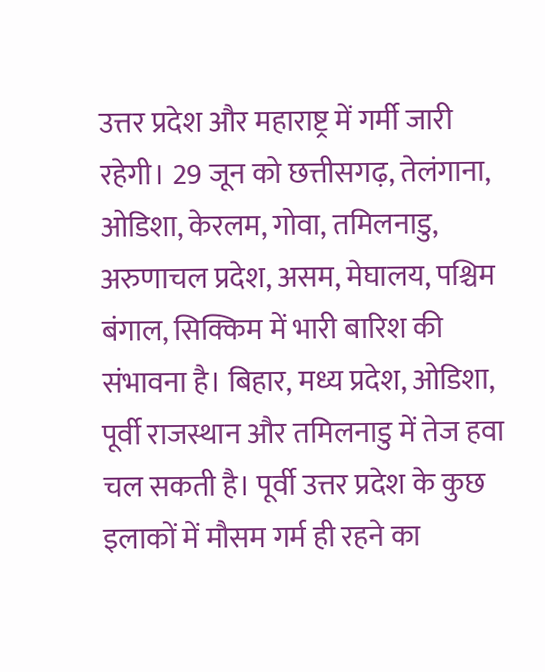उत्तर प्रदेश और महाराष्ट्र में गर्मी जारी रहेगी। 29 जून को छत्तीसगढ़, तेलंगाना, ओडिशा, केरलम, गोवा, तमिलनाडु, अरुणाचल प्रदेश, असम, मेघालय, पश्चिम बंगाल, सिक्किम में भारी बारिश की संभावना है। बिहार, मध्य प्रदेश, ओडिशा, पूर्वी राजस्थान और तमिलनाडु में तेज हवा चल सकती है। पूर्वी उत्तर प्रदेश के कुछ इलाकों में मौसम गर्म ही रहने का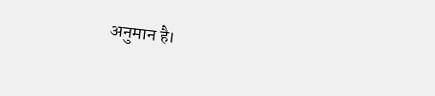अनुमान है।